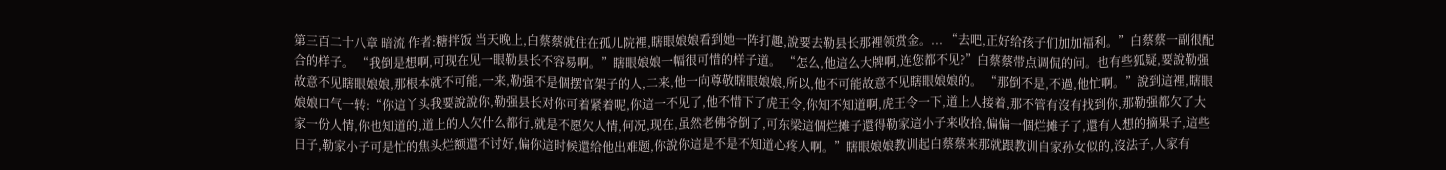第三百二十八章 暗流 作者:糖拌饭 当天晚上,白蔡蔡就住在孤儿院裡,瞎眼娘娘看到她一阵打趣,說要去勒县长那裡领赏金。... “去吧,正好给孩子们加加福利。”白蔡蔡一副很配合的样子。 “我倒是想啊,可现在见一眼勒县长不容易啊。”瞎眼娘娘一幅很可惜的样子道。 “怎么,他這么大牌啊,连您都不见?”白蔡蔡带点调侃的问。也有些狐疑,要說勒强故意不见瞎眼娘娘,那根本就不可能,一来,勒强不是個摆官架子的人,二来,他一向尊敬瞎眼娘娘,所以,他不可能故意不见瞎眼娘娘的。 “那倒不是,不過,他忙啊。”說到這裡,瞎眼娘娘口气一转:“你這丫头我要說說你,勒强县长对你可着紧着呢,你這一不见了,他不惜下了虎王令,你知不知道啊,虎王令一下,道上人接着,那不管有沒有找到你,那勒强都欠了大家一份人情,你也知道的,道上的人欠什么都行,就是不愿欠人情,何况,现在,虽然老佛爷倒了,可东梁這個烂摊子還得勒家這小子来收拾,偏偏一個烂摊子了,還有人想的摘果子,這些日子,勒家小子可是忙的焦头烂额還不讨好,偏你這时候還给他出难题,你說你這是不是不知道心疼人啊。”瞎眼娘娘教训起白蔡蔡来那就跟教训自家孙女似的,沒法子,人家有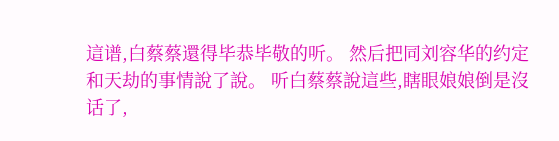這谱,白蔡蔡還得毕恭毕敬的听。 然后把同刘容华的约定和天劫的事情說了說。 听白蔡蔡說這些,瞎眼娘娘倒是沒话了,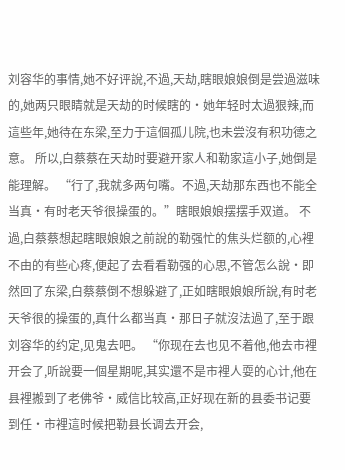刘容华的事情,她不好评說,不過,天劫,瞎眼娘娘倒是尝過滋味的,她两只眼睛就是天劫的时候瞎的·她年轻时太過狠辣,而這些年,她待在东梁,至力于這個孤儿院,也未尝沒有积功德之意。 所以,白蔡蔡在天劫时要避开家人和勒家這小子,她倒是能理解。 “行了,我就多两句嘴。不過,天劫那东西也不能全当真·有时老天爷很操蛋的。”瞎眼娘娘摆摆手双道。 不過,白蔡蔡想起瞎眼娘娘之前說的勒强忙的焦头烂额的,心裡不由的有些心疼,便起了去看看勒强的心思,不管怎么說·即然回了东梁,白蔡蔡倒不想躲避了,正如瞎眼娘娘所說,有时老天爷很的操蛋的,真什么都当真·那日子就沒法過了,至于跟刘容华的约定,见鬼去吧。 “你现在去也见不着他,他去市裡开会了,听說要一個星期呢,其实還不是市裡人耍的心计,他在县裡搬到了老佛爷·威信比较高,正好现在新的县委书记要到任·市裡這时候把勒县长调去开会,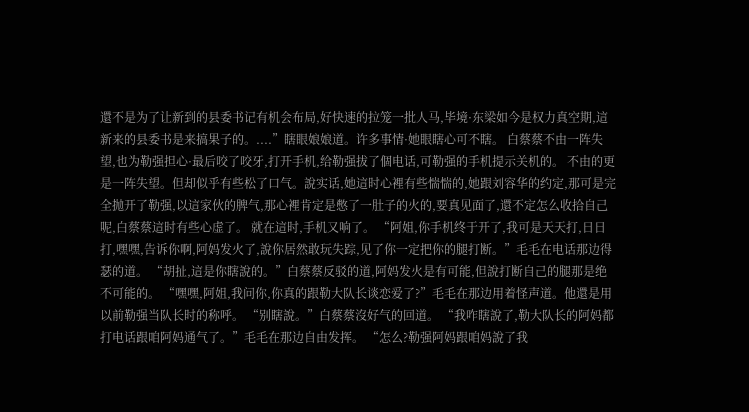還不是为了让新到的县委书记有机会布局,好快速的拉笼一批人马,毕境·东梁如今是权力真空期,這新来的县委书是来搞果子的。....”瞎眼娘娘道。许多事情·她眼瞎心可不瞎。 白蔡蔡不由一阵失望,也为勒强担心·最后咬了咬牙,打开手机,给勒强拔了個电话,可勒强的手机提示关机的。 不由的更是一阵失望。但却似乎有些松了口气。說实话,她這时心裡有些惴惴的,她跟刘容华的约定,那可是完全抛开了勒强,以這家伙的脾气,那心裡肯定是憋了一肚子的火的,要真见面了,還不定怎么收拾自己呢,白蔡蔡這时有些心虚了。 就在這时,手机又响了。 “阿姐,你手机终于开了,我可是天天打,日日打,嘿嘿,告诉你啊,阿妈发火了,說你居然敢玩失踪,见了你一定把你的腿打断。”毛毛在电话那边得瑟的道。 “胡扯,這是你瞎說的。”白蔡蔡反驳的道,阿妈发火是有可能,但說打断自己的腿那是绝不可能的。 “嘿嘿,阿姐,我问你,你真的跟勒大队长谈恋爱了?”毛毛在那边用着怪声道。他還是用以前勒强当队长时的称呼。 “别瞎說。”白蔡蔡沒好气的回道。 “我咋瞎說了,勒大队长的阿妈都打电话跟咱阿妈通气了。”毛毛在那边自由发挥。 “怎么?勒强阿妈跟咱妈說了我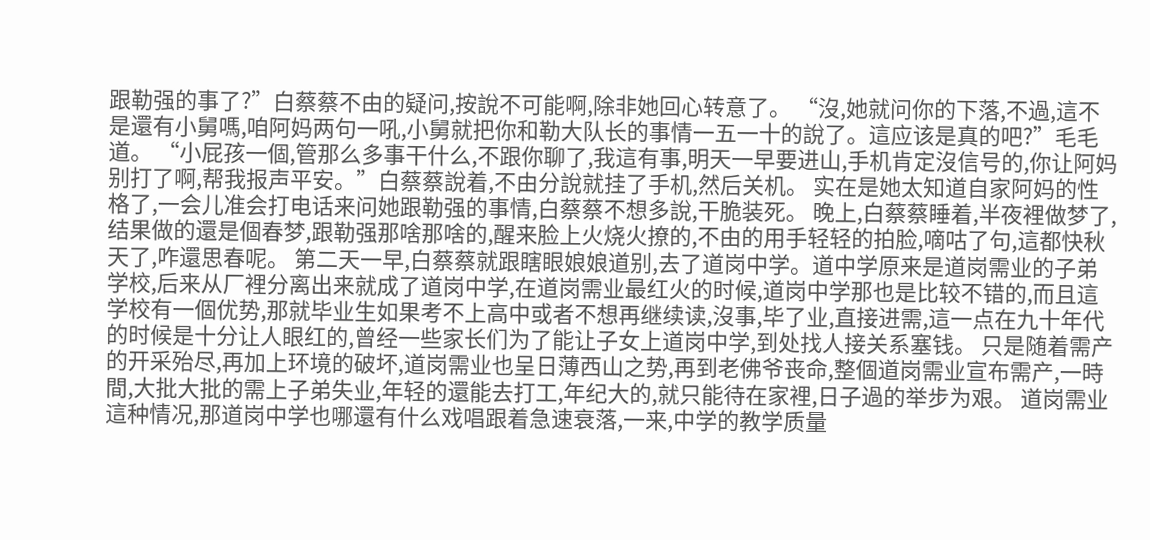跟勒强的事了?”白蔡蔡不由的疑问,按說不可能啊,除非她回心转意了。 “沒,她就问你的下落,不過,這不是還有小舅嗎,咱阿妈两句一吼,小舅就把你和勒大队长的事情一五一十的說了。這应该是真的吧?”毛毛道。 “小屁孩一個,管那么多事干什么,不跟你聊了,我這有事,明天一早要进山,手机肯定沒信号的,你让阿妈别打了啊,帮我报声平安。”白蔡蔡說着,不由分說就挂了手机,然后关机。 实在是她太知道自家阿妈的性格了,一会儿准会打电话来问她跟勒强的事情,白蔡蔡不想多說,干脆装死。 晚上,白蔡蔡睡着,半夜裡做梦了,结果做的還是個春梦,跟勒强那啥那啥的,醒来脸上火烧火撩的,不由的用手轻轻的拍脸,嘀咕了句,這都快秋天了,咋還思春呢。 第二天一早,白蔡蔡就跟瞎眼娘娘道别,去了道岗中学。道中学原来是道岗需业的子弟学校,后来从厂裡分离出来就成了道岗中学,在道岗需业最红火的时候,道岗中学那也是比较不错的,而且這学校有一個优势,那就毕业生如果考不上高中或者不想再继续读,沒事,毕了业,直接进需,這一点在九十年代的时候是十分让人眼红的,曾经一些家长们为了能让子女上道岗中学,到处找人接关系塞钱。 只是随着需产的开采殆尽,再加上环境的破坏,道岗需业也呈日薄西山之势,再到老佛爷丧命,整個道岗需业宣布需产,一時間,大批大批的需上子弟失业,年轻的還能去打工,年纪大的,就只能待在家裡,日子過的举步为艰。 道岗需业這种情况,那道岗中学也哪還有什么戏唱跟着急速衰落,一来,中学的教学质量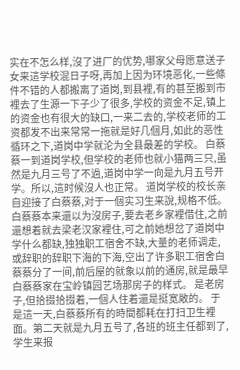实在不怎么样,沒了进厂的优势,哪家父母愿意送子女来這学校混日子呀,再加上因为环境恶化,一些條件不错的人都搬离了道岗,到县裡,有的甚至搬到市裡去了生源一下子少了很多,学校的资金不足,镇上的资金也有很大的缺口,一来二去的,学校老师的工资都发不出来常常一拖就是好几個月,如此的恶性循环之下,道岗中学就沦为全县最差的学校。 白蔡蔡一到道岗学校,但学校的老师也就小猫两三只,虽然是九月三号了不過,道岗中学一向是九月五号开学。所以,這时候沒人也正常。 道岗学校的校长亲自迎接了白蔡蔡,对于一個实习生来說,规格不低。 白蔡蔡本来還以为沒房子,要去老乡家裡借住,之前還想着就去梁老汉家裡住,可之前她想岔了道岗中学什么都缺,独独职工宿舍不缺,大量的老师调走,或辞职的辞职下海的下海,空出了许多职工宿舍白蔡蔡分了一间,前后屋的就象以前的通房,就是最早白蔡蔡家在宝岭镇园艺场那房子的样式。 是老房子,但拾掇拾掇着,一個人住着還是挺宽敞的。 于是這一天,白蔡蔡所有的時間都耗在打扫卫生裡面。第二天就是九月五号了,各班的班主任都到了,学生来报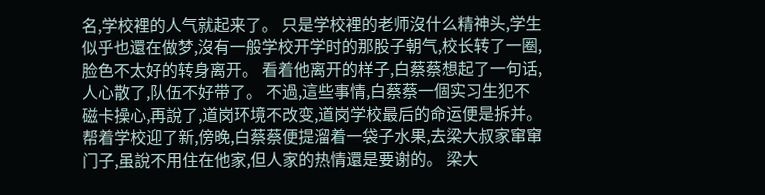名,学校裡的人气就起来了。 只是学校裡的老师沒什么精神头,学生似乎也還在做梦,沒有一般学校开学时的那股子朝气,校长转了一圈,脸色不太好的转身离开。 看着他离开的样子,白蔡蔡想起了一句话,人心散了,队伍不好带了。 不過,這些事情,白蔡蔡一個实习生犯不磁卡操心,再說了,道岗环境不改变,道岗学校最后的命运便是拆并。 帮着学校迎了新,傍晚,白蔡蔡便提溜着一袋子水果,去梁大叔家窜窜门子,虽說不用住在他家,但人家的热情還是要谢的。 梁大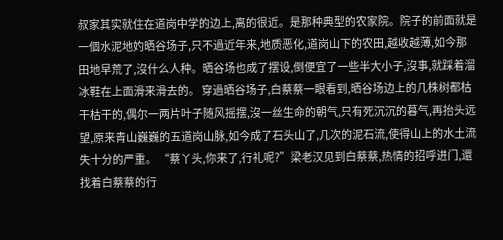叔家其实就住在道岗中学的边上,离的很近。是那种典型的农家院。院子的前面就是一個水泥地妁晒谷场子,只不過近年来,地质恶化,道岗山下的农田,越收越薄,如今那田地早荒了,沒什么人种。晒谷场也成了摆设,倒便宜了一些半大小子,沒事,就踩着溜冰鞋在上面滑来滑去的。 穿過晒谷场子,白蔡蔡一眼看到,晒谷场边上的几株树都枯干枯干的,偶尔一两片叶子随风摇摆,沒一丝生命的朝气,只有死沉沉的暮气,再抬头远望,原来青山巍巍的五道岗山脉,如今成了石头山了,几次的泥石流,使得山上的水土流失十分的严重。 “蔡丫头,你来了,行礼呢?”梁老汉见到白蔡蔡,热情的招呼进门,還找着白蔡蔡的行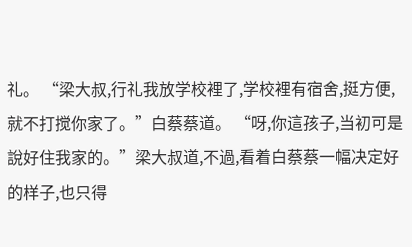礼。 “梁大叔,行礼我放学校裡了,学校裡有宿舍,挺方便,就不打搅你家了。”白蔡蔡道。 “呀,你這孩子,当初可是說好住我家的。”梁大叔道,不過,看着白蔡蔡一幅决定好的样子,也只得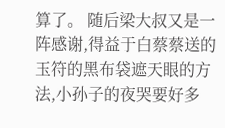算了。 随后梁大叔又是一阵感谢,得益于白蔡蔡送的玉符的黑布袋遮天眼的方法,小孙子的夜哭要好多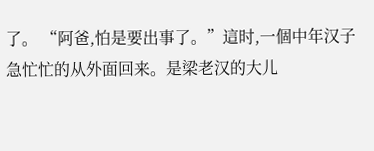了。 “阿爸,怕是要出事了。”這时,一個中年汉子急忙忙的从外面回来。是梁老汉的大儿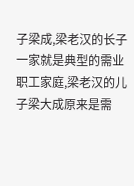子梁成,梁老汉的长子一家就是典型的需业职工家庭,梁老汉的儿子梁大成原来是需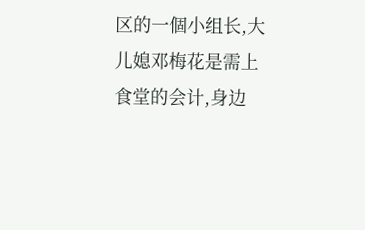区的一個小组长,大儿媳邓梅花是需上食堂的会计,身边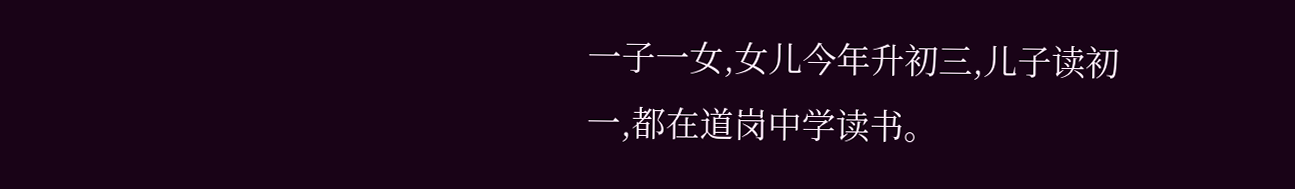一子一女,女儿今年升初三,儿子读初一,都在道岗中学读书。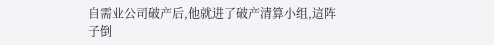自需业公司破产后,他就进了破产清算小组,這阵子倒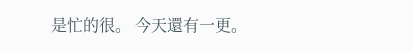是忙的很。 今天還有一更。